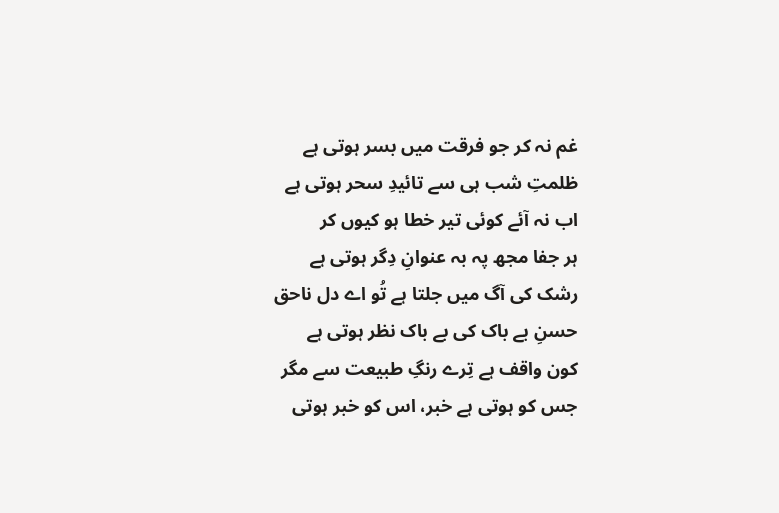غم نہ کر جو فرقت میں بسر ہوتی ہے
ظلمتِ شب ہی سے تائیدِ سحر ہوتی ہے
اب نہ آئے کوئی تیر خطا ہو کیوں کر
ہر جفا مجھ پہ بہ عنوانِ دِگر ہوتی ہے
رشک کی آگ میں جلتا ہے تُو اے دل ناحق
حسنِ بے باک کی بے باک نظر ہوتی ہے
کون واقف ہے تِرے رنگِ طبیعت سے مگر
جس کو ہوتی ہے خبر، اس کو خبر ہوتی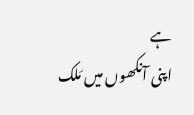ہے
اپنی آنکھوں میں مَلک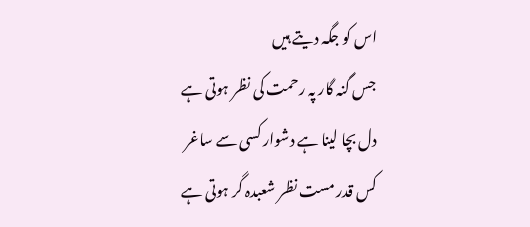اس کو جگہ دیتے ہیں
جس گنہ گار پہ رحمت کی نظر ہوتی ہے
دل بچا لینا ہے دشوار کسی سے ساغر
کس قدر مست نظر شعبدہ گر ہوتی ہے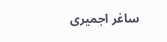ساغر اجمیری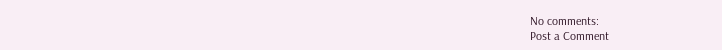No comments:
Post a Comment